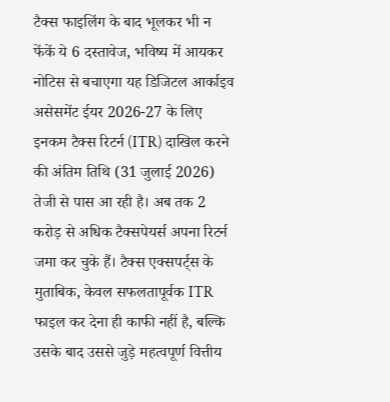टैक्स फाइलिंग के बाद भूलकर भी न फेंकें ये 6 दस्तावेज, भविष्य में आयकर नोटिस से बचाएगा यह डिजिटल आर्काइव
असेसमेंट ईयर 2026-27 के लिए इनकम टैक्स रिटर्न (ITR) दाखिल करने की अंतिम तिथि (31 जुलाई 2026) तेजी से पास आ रही है। अब तक 2 करोड़ से अधिक टैक्सपेयर्स अपना रिटर्न जमा कर चुके हैं। टैक्स एक्सपर्ट्स के मुताबिक, केवल सफलतापूर्वक ITR फाइल कर देना ही काफी नहीं है, बल्कि उसके बाद उससे जुड़े महत्वपूर्ण वित्तीय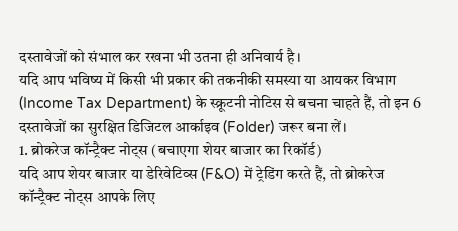दस्तावेजों को संभाल कर रखना भी उतना ही अनिवार्य है।
यदि आप भविष्य में किसी भी प्रकार की तकनीकी समस्या या आयकर विभाग (Income Tax Department) के स्क्रूटनी नोटिस से बचना चाहते हैं, तो इन 6 दस्तावेजों का सुरक्षित डिजिटल आर्काइव (Folder) जरूर बना लें।
1. ब्रोकरेज कॉन्ट्रैक्ट नोट्स (बचाएगा शेयर बाजार का रिकॉर्ड)
यदि आप शेयर बाजार या डेरिवेटिव्स (F&O) में ट्रेडिंग करते हैं, तो ब्रोकरेज कॉन्ट्रैक्ट नोट्स आपके लिए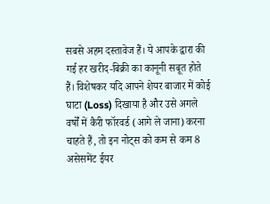सबसे अहम दस्तावेज हैं। ये आपके द्वारा की गई हर खरीद-बिक्री का कानूनी सबूत होते हैं। विशेषकर यदि आपने शेयर बाजार में कोई घाटा (Loss) दिखाया है और उसे अगले वर्षों में कैरी फॉरवर्ड (आगे ले जाना) करना चाहते हैं, तो इन नोट्स को कम से कम 8 असेसमेंट ईयर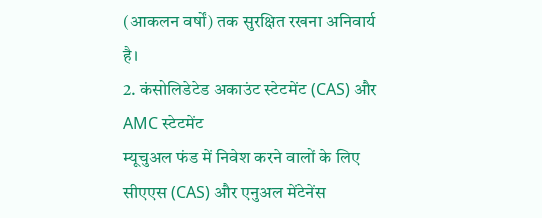(आकलन वर्षों) तक सुरक्षित रखना अनिवार्य है।
2. कंसोलिडेटेड अकाउंट स्टेटमेंट (CAS) और AMC स्टेटमेंट
म्यूचुअल फंड में निवेश करने वालों के लिए सीएएस (CAS) और एनुअल मेंटेनेंस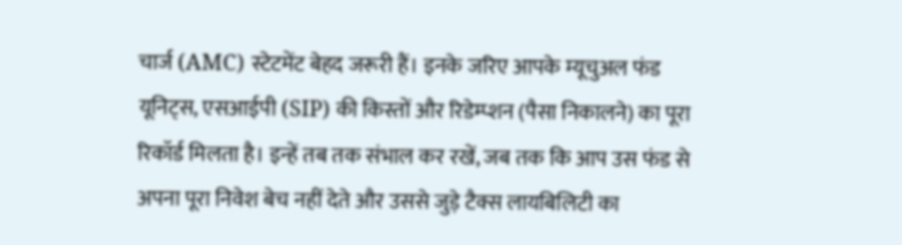चार्ज (AMC) स्टेटमेंट बेहद जरूरी हैं। इनके जरिए आपके म्यूचुअल फंड यूनिट्स, एसआईपी (SIP) की किस्तों और रिडेम्प्शन (पैसा निकालने) का पूरा रिकॉर्ड मिलता है। इन्हें तब तक संभाल कर रखें, जब तक कि आप उस फंड से अपना पूरा निवेश बेच नहीं देते और उससे जुड़े टैक्स लायबिलिटी का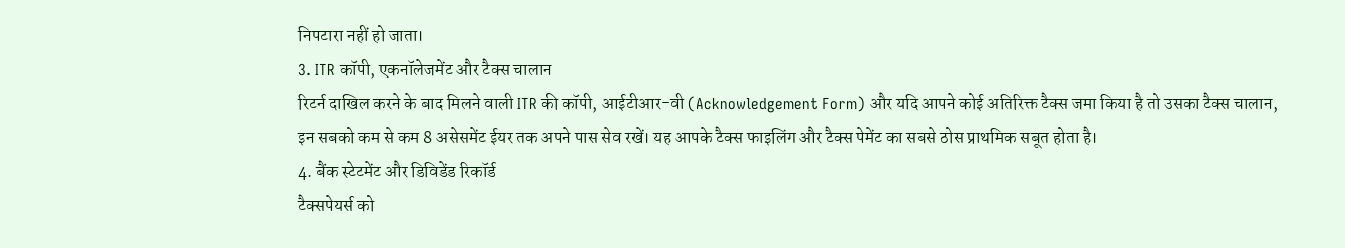निपटारा नहीं हो जाता।
3. ITR कॉपी, एकनॉलेजमेंट और टैक्स चालान
रिटर्न दाखिल करने के बाद मिलने वाली ITR की कॉपी, आईटीआर-वी (Acknowledgement Form) और यदि आपने कोई अतिरिक्त टैक्स जमा किया है तो उसका टैक्स चालान, इन सबको कम से कम 8 असेसमेंट ईयर तक अपने पास सेव रखें। यह आपके टैक्स फाइलिंग और टैक्स पेमेंट का सबसे ठोस प्राथमिक सबूत होता है।
4. बैंक स्टेटमेंट और डिविडेंड रिकॉर्ड
टैक्सपेयर्स को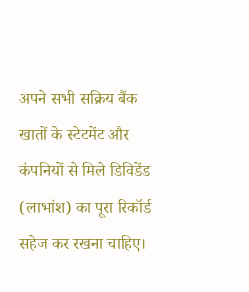अपने सभी सक्रिय बैंक खातों के स्टेटमेंट और कंपनियों से मिले डिविडेंड (लाभांश) का पूरा रिकॉर्ड सहेज कर रखना चाहिए।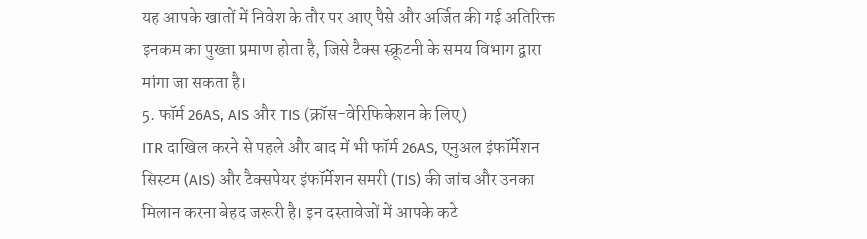यह आपके खातों में निवेश के तौर पर आए पैसे और अर्जित की गई अतिरिक्त इनकम का पुख्ता प्रमाण होता है, जिसे टैक्स स्क्रूटनी के समय विभाग द्वारा मांगा जा सकता है।
5. फॉर्म 26AS, AIS और TIS (क्रॉस-वेरिफिकेशन के लिए)
ITR दाखिल करने से पहले और बाद में भी फॉर्म 26AS, एनुअल इंफॉर्मेशन सिस्टम (AIS) और टैक्सपेयर इंफॉर्मेशन समरी (TIS) की जांच और उनका मिलान करना बेहद जरूरी है। इन दस्तावेजों में आपके कटे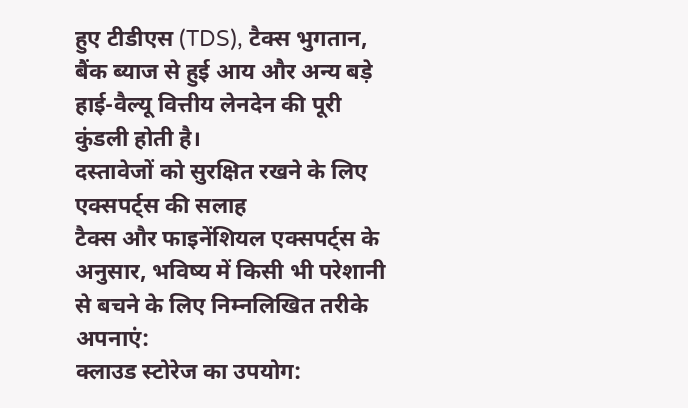हुए टीडीएस (TDS), टैक्स भुगतान, बैंक ब्याज से हुई आय और अन्य बड़े हाई-वैल्यू वित्तीय लेनदेन की पूरी कुंडली होती है।
दस्तावेजों को सुरक्षित रखने के लिए एक्सपर्ट्स की सलाह
टैक्स और फाइनेंशियल एक्सपर्ट्स के अनुसार, भविष्य में किसी भी परेशानी से बचने के लिए निम्नलिखित तरीके अपनाएं:
क्लाउड स्टोरेज का उपयोग: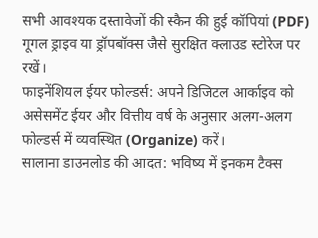सभी आवश्यक दस्तावेजों की स्कैन की हुई कॉपियां (PDF) गूगल ड्राइव या ड्रॉपबॉक्स जैसे सुरक्षित क्लाउड स्टोरेज पर रखें।
फाइनेंशियल ईयर फोल्डर्स: अपने डिजिटल आर्काइव को असेसमेंट ईयर और वित्तीय वर्ष के अनुसार अलग-अलग फोल्डर्स में व्यवस्थित (Organize) करें।
सालाना डाउनलोड की आदत: भविष्य में इनकम टैक्स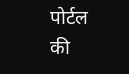पोर्टल की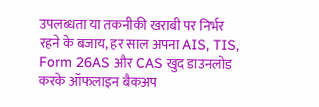उपलब्धता या तकनीकी खराबी पर निर्भर रहने के बजाय, हर साल अपना AIS, TIS, Form 26AS और CAS खुद डाउनलोड करके ऑफलाइन बैकअप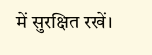में सुरक्षित रखें।